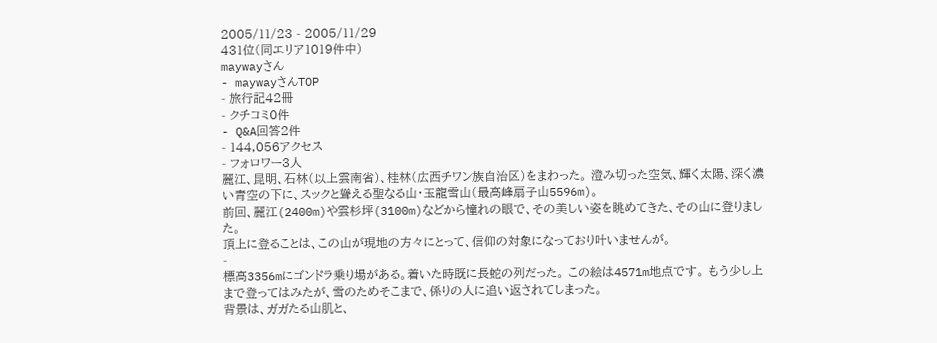2005/11/23 - 2005/11/29
431位(同エリア1019件中)
maywayさん
- maywayさんTOP
- 旅行記42冊
- クチコミ0件
- Q&A回答2件
- 144,056アクセス
- フォロワー3人
麗江、昆明、石林(以上雲南省)、桂林(広西チワン族自治区)をまわった。 澄み切った空気、輝く太陽、深く濃い青空の下に、スックと聳える聖なる山・玉龍雪山(最高峰扇子山5596m)。
前回、麗江(2400m)や雲杉坪(3100m)などから憧れの眼で、その美しい姿を眺めてきた、その山に登りました。
頂上に登ることは、この山が現地の方々にとって、信仰の対象になっており叶いませんが。
-
標高3356mにゴンドラ乗り場がある。着いた時既に長蛇の列だった。 この絵は4571m地点です。 もう少し上まで登ってはみたが、雪のためそこまで、係りの人に追い返されてしまった。
背景は、ガガたる山肌と、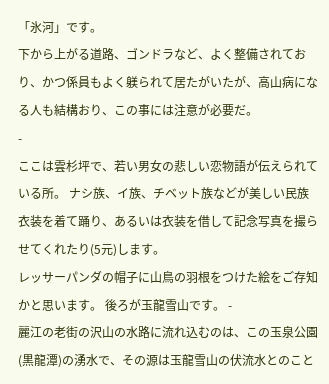「氷河」です。
下から上がる道路、ゴンドラなど、よく整備されており、かつ係員もよく躾られて居たがいたが、高山病になる人も結構おり、この事には注意が必要だ。
-
ここは雲杉坪で、若い男女の悲しい恋物語が伝えられている所。 ナシ族、イ族、チベット族などが美しい民族衣装を着て踊り、あるいは衣装を借して記念写真を撮らせてくれたり(5元)します。
レッサーパンダの帽子に山鳥の羽根をつけた絵をご存知かと思います。 後ろが玉龍雪山です。 -
麗江の老街の沢山の水路に流れ込むのは、この玉泉公園(黒龍潭)の湧水で、その源は玉龍雪山の伏流水とのこと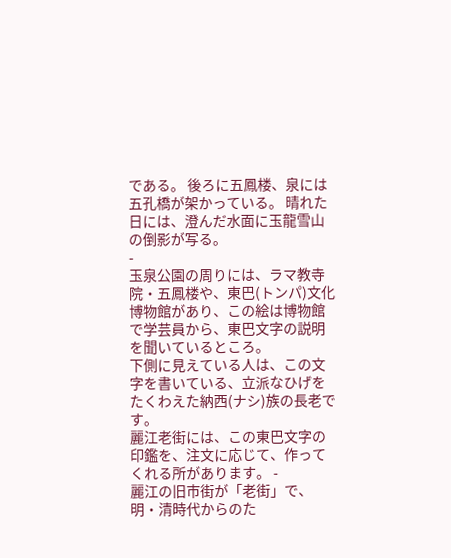である。 後ろに五鳳楼、泉には五孔橋が架かっている。 晴れた日には、澄んだ水面に玉龍雪山の倒影が写る。
-
玉泉公園の周りには、ラマ教寺院・五鳳楼や、東巴(トンパ)文化博物館があり、この絵は博物館で学芸員から、東巴文字の説明を聞いているところ。
下側に見えている人は、この文字を書いている、立派なひげをたくわえた納西(ナシ)族の長老です。
麗江老街には、この東巴文字の印鑑を、注文に応じて、作ってくれる所があります。 -
麗江の旧市街が「老街」で、明・清時代からのた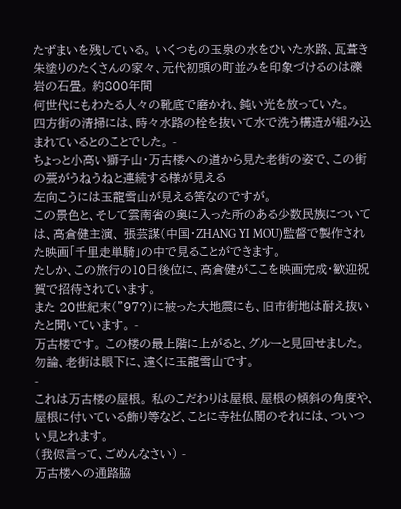たずまいを残している。 いくつもの玉泉の水をひいた水路、瓦葺き朱塗りのたくさんの家々、元代初頭の町並みを印象づけるのは礫岩の石畳。 約800年間
何世代にもわたる人々の靴底で磨かれ、鈍い光を放っていた。
四方街の清掃には、時々水路の栓を抜いて水で洗う構造が組み込まれているとのことでした。 -
ちょっと小高い獅子山・万古楼への道から見た老街の姿で、この街の甍がうねうねと連続する様が見える
左向こうには玉龍雪山が見える筈なのですが。
この景色と、そして雲南省の奥に入った所のある少数民族については、高倉健主演、 張芸謀(中国・ZHANG YI MOU)監督で製作された映画「千里走単騎」の中で見ることができます。
たしか、この旅行の10日後位に、高倉健がここを映画完成・歓迎祝賀で招待されています。
また 20世紀末(”97?)に被った大地震にも、旧市街地は耐え抜いたと聞いています。 -
万古楼です。 この楼の最上階に上がると、グルーと見回せました。 勿論、老街は眼下に、遠くに玉龍雪山です。
-
これは万古楼の屋根。 私のこだわりは屋根、屋根の傾斜の角度や、屋根に付いている飾り等など、ことに寺社仏閣のそれには、ついつい見とれます。
(我侭言って、ごめんなさい) -
万古楼への通路脇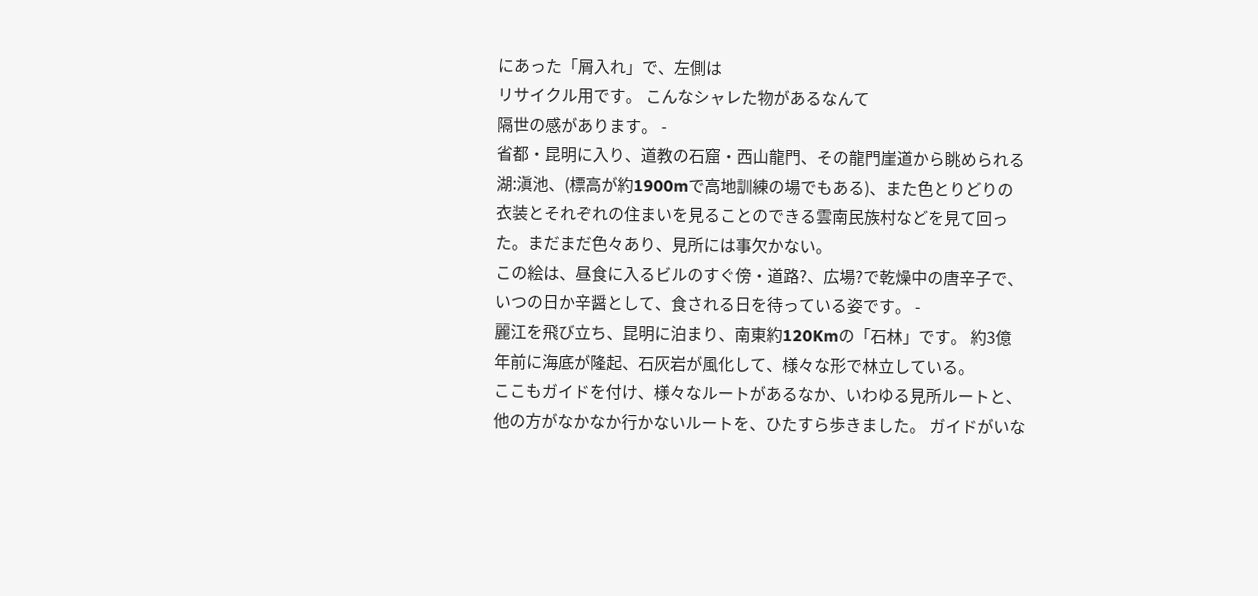にあった「屑入れ」で、左側は
リサイクル用です。 こんなシャレた物があるなんて
隔世の感があります。 -
省都・昆明に入り、道教の石窟・西山龍門、その龍門崖道から眺められる湖:滇池、(標高が約1900mで高地訓練の場でもある)、また色とりどりの衣装とそれぞれの住まいを見ることのできる雲南民族村などを見て回った。まだまだ色々あり、見所には事欠かない。
この絵は、昼食に入るビルのすぐ傍・道路?、広場?で乾燥中の唐辛子で、いつの日か辛醤として、食される日を待っている姿です。 -
麗江を飛び立ち、昆明に泊まり、南東約120Kmの「石林」です。 約3億年前に海底が隆起、石灰岩が風化して、様々な形で林立している。
ここもガイドを付け、様々なルートがあるなか、いわゆる見所ルートと、他の方がなかなか行かないルートを、ひたすら歩きました。 ガイドがいな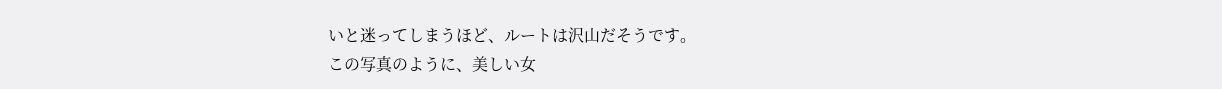いと迷ってしまうほど、ルートは沢山だそうです。
この写真のように、美しい女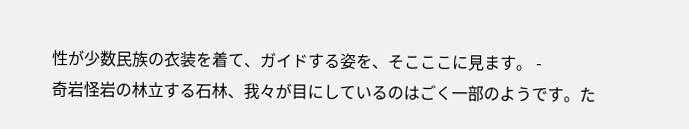性が少数民族の衣装を着て、ガイドする姿を、そこここに見ます。 -
奇岩怪岩の林立する石林、我々が目にしているのはごく一部のようです。た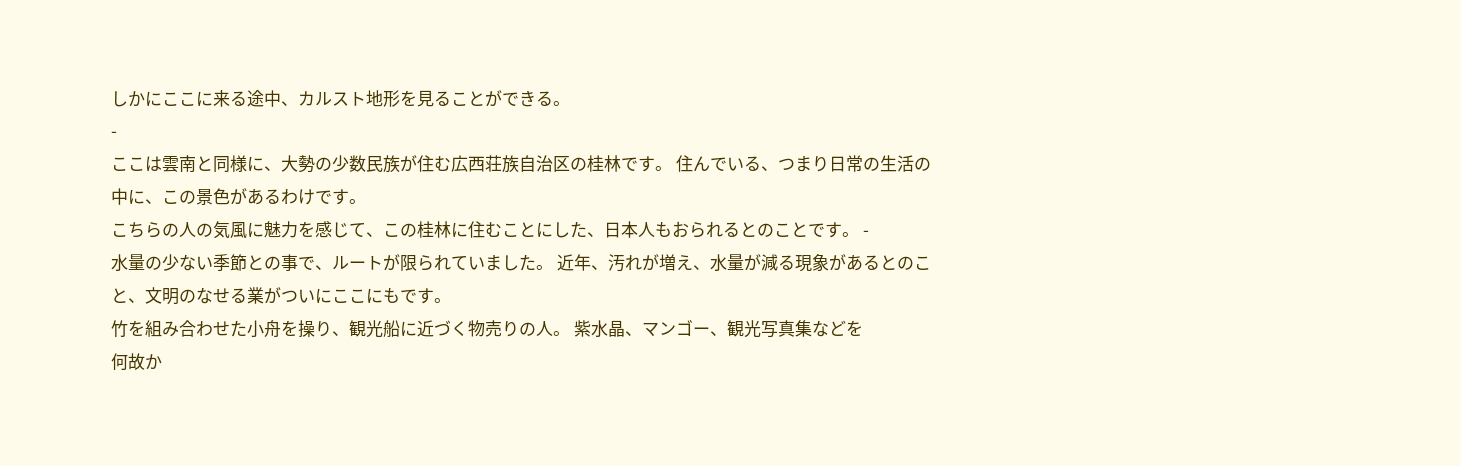しかにここに来る途中、カルスト地形を見ることができる。
-
ここは雲南と同様に、大勢の少数民族が住む広西荘族自治区の桂林です。 住んでいる、つまり日常の生活の中に、この景色があるわけです。
こちらの人の気風に魅力を感じて、この桂林に住むことにした、日本人もおられるとのことです。 -
水量の少ない季節との事で、ルートが限られていました。 近年、汚れが増え、水量が減る現象があるとのこと、文明のなせる業がついにここにもです。
竹を組み合わせた小舟を操り、観光船に近づく物売りの人。 紫水晶、マンゴー、観光写真集などを
何故か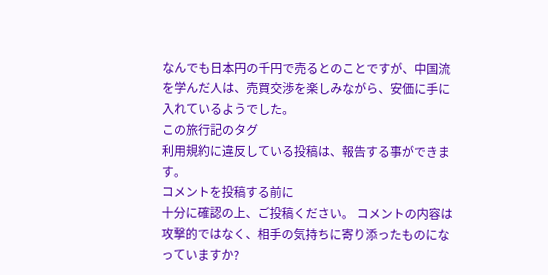なんでも日本円の千円で売るとのことですが、中国流を学んだ人は、売買交渉を楽しみながら、安価に手に入れているようでした。
この旅行記のタグ
利用規約に違反している投稿は、報告する事ができます。
コメントを投稿する前に
十分に確認の上、ご投稿ください。 コメントの内容は攻撃的ではなく、相手の気持ちに寄り添ったものになっていますか?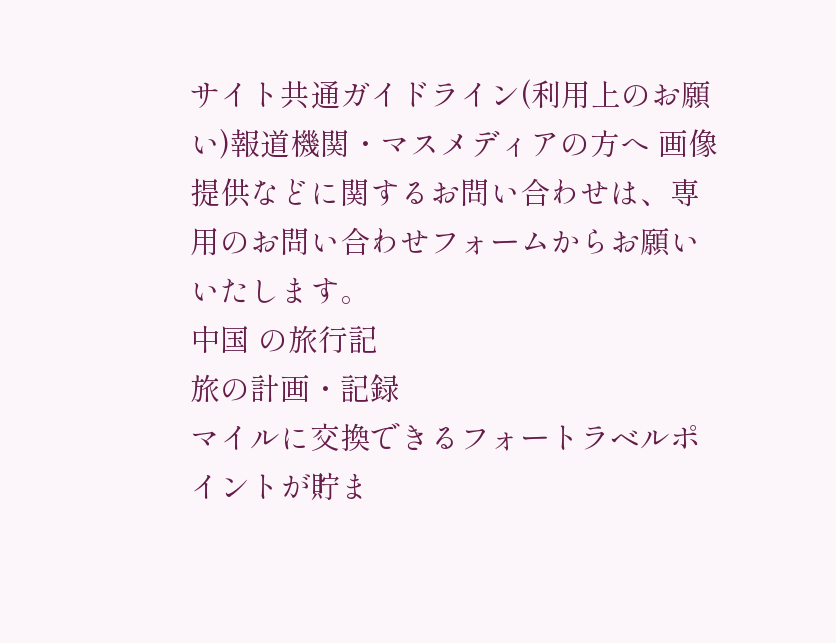サイト共通ガイドライン(利用上のお願い)報道機関・マスメディアの方へ 画像提供などに関するお問い合わせは、専用のお問い合わせフォームからお願いいたします。
中国 の旅行記
旅の計画・記録
マイルに交換できるフォートラベルポイントが貯ま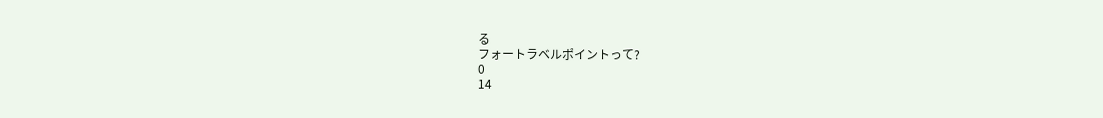る
フォートラベルポイントって?
0
14